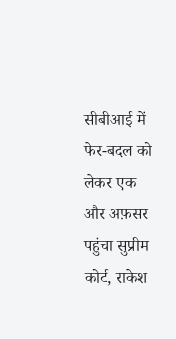सीबीआई में फेर-बदल को लेकर एक और अफ़सर पहुंचा सुप्रीम कोर्ट, राकेश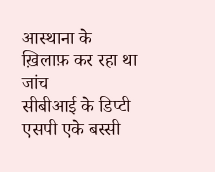आस्थाना के ख़िलाफ़ कर रहा था जांच
सीबीआई के डिप्टी एसपी एके बस्सी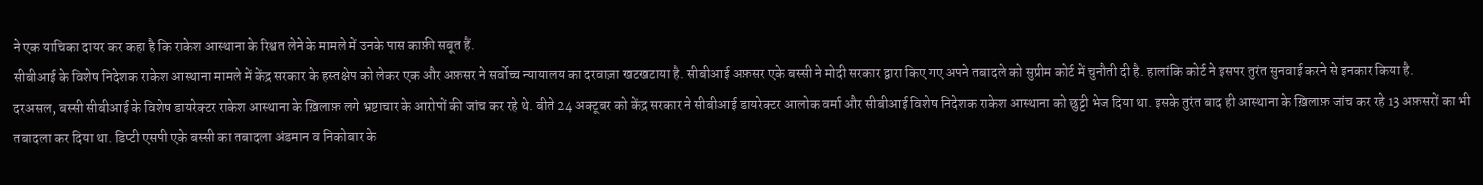ने एक याचिका दायर कर कहा है कि राकेश आस्थाना के रिश्वत लेने के मामले में उनके पास काफ़ी सबूत हैं.
सीबीआई के विशेष निदेशक राकेश आस्थाना मामले में केंद्र सरकार के हस्तक्षेप को लेकर एक और अफ़सर ने सर्वोच्च न्यायालय का दरवाज़ा खटखटाया है. सीबीआई अफ़सर एके बस्सी ने मोदी सरकार द्वारा किए गए अपने तबादले को सुप्रीम कोर्ट में चुनौती दी है. हालांकि कोर्ट ने इसपर तुरंत सुनवाई करने से इनकार किया है.
दरअसल, बस्सी सीबीआई के विशेष डायरेक्टर राकेश आस्थाना के ख़िलाफ़ लगे भ्रष्टाचार के आरोपों की जांच कर रहे थे. बीते 24 अक्टूबर को केंद्र सरकार ने सीबीआई डायरेक्टर आलोक वर्मा और सीबीआई विशेष निदेशक राकेश आस्थाना को छुट्टी भेज दिया था. इसके तुरंत बाद ही आस्थाना के ख़िलाफ़ जांच कर रहे 13 अफ़सरों का भी तबादला कर दिया था. डिप्टी एसपी एके बस्सी का तबादला अंडमान व निकोबार के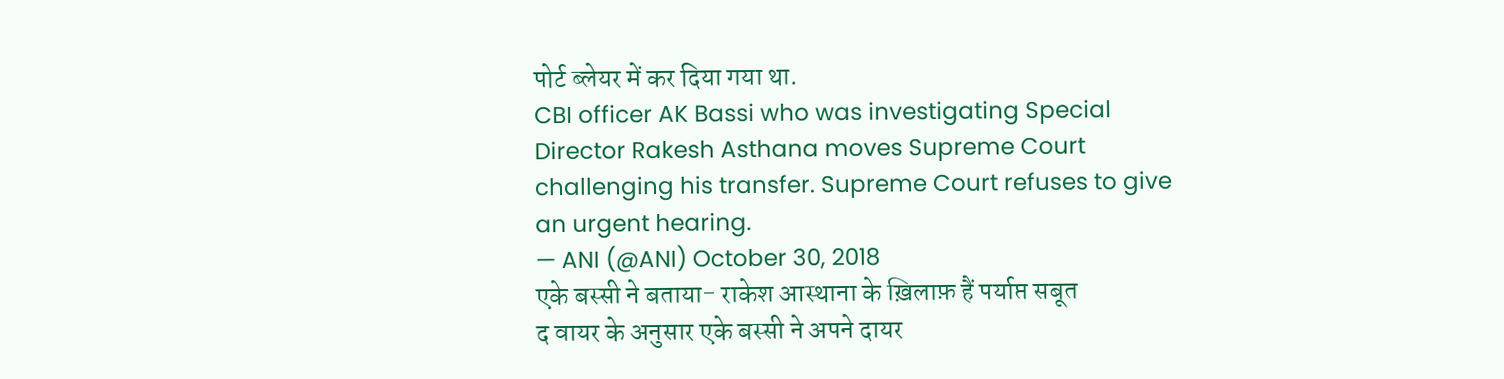पोर्ट ब्लेयर में कर दिया गया था.
CBI officer AK Bassi who was investigating Special Director Rakesh Asthana moves Supreme Court challenging his transfer. Supreme Court refuses to give an urgent hearing.
— ANI (@ANI) October 30, 2018
एके बस्सी ने बताया- राकेश आस्थाना के ख़िलाफ़ हैं पर्याप्त सबूत
द वायर के अनुसार एके बस्सी ने अपने दायर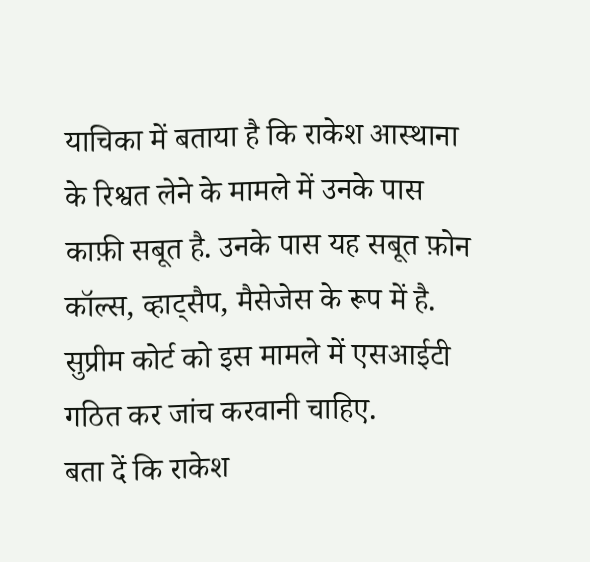याचिका में बताया है कि राकेश आस्थाना के रिश्वत लेने के मामले में उनके पास काफ़ी सबूत है. उनके पास यह सबूत फ़ोन कॉल्स, व्हाट्सैप, मैसेजेस के रूप में है. सुप्रीम कोर्ट को इस मामले में एसआईटी गठित कर जांच करवानी चाहिए.
बता दें कि राकेश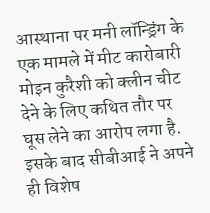आस्थाना पर मनी लॉन्ड्रिंग के एक मामले में मीट कारोबारी मोइन कुरैशी को क्लीन चीट देने के लिए कथित तौर पर घूस लेने का आरोप लगा है. इसके बाद सीबीआई ने अपने ही विशेष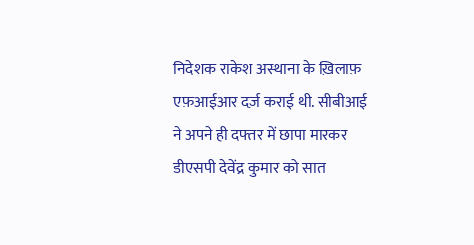निदेशक राकेश अस्थाना के ख़िलाफ़ एफ़आईआर दर्ज़ कराई थी. सीबीआई ने अपने ही दफ्तर में छापा मारकर डीएसपी देवेंद्र कुमार को सात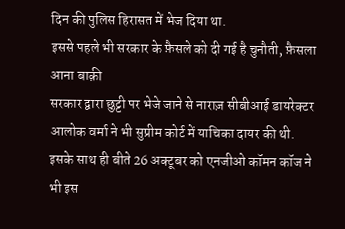दिन की पुलिस हिरासत में भेज दिया था.
इससे पहले भी सरकार के फ़ैसले को दी गई है चुनौती, फ़ैसला आना बाक़ी
सरकार द्वारा छुट्टी पर भेजे जाने से नाराज़ सीबीआई डायरेक्टर आलोक वर्मा ने भी सुप्रीम कोर्ट में याचिका दायर की थी. इसके साथ ही बीते 26 अक्टूबर को एनजीओ कॉमन कॉज ने भी इस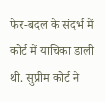फेर-बदल के संदर्भ में कोर्ट में याचिका डाली थी. सुप्रीम कोर्ट ने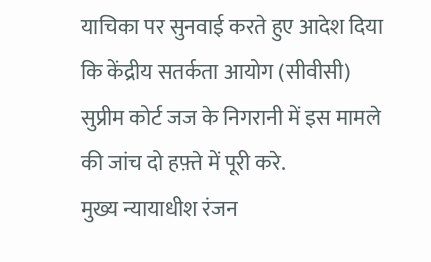याचिका पर सुनवाई करते हुए आदेश दिया कि केंद्रीय सतर्कता आयोग (सीवीसी) सुप्रीम कोर्ट जज के निगरानी में इस मामले की जांच दो हफ़्ते में पूरी करे.
मुख्य न्यायाधीश रंजन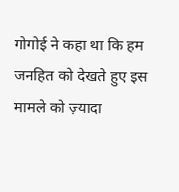गोगोई ने कहा था कि हम जनहित को देखते हुए इस मामले को ज़्यादा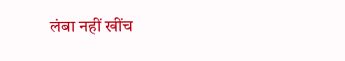लंबा नहीं खींच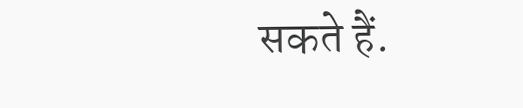सकते हैं.